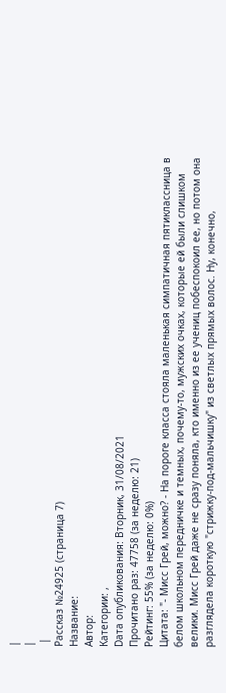|
|
 |
Рассказ №24925 (страница 7)
Название:
Автор:
Категории: ,
Dата опубликования: Вторник, 31/08/2021
Прочитано раз: 47758 (за неделю: 21)
Рейтинг: 55% (за неделю: 0%)
Цитата: "- Мисс Грей, можно? - На пороге класса стояла маленькая симпатичная пятиклассница в белом школьном передничке и темных, почему-то, мужских очках, которые ей были слишком велики. Мисс Грей даже не сразу поняла, кто именно из ее учениц побеспокоил ее, но потом она разглядела короткую "стрижку-под-мальчишку" из светлых прямых волос. Ну, конечно,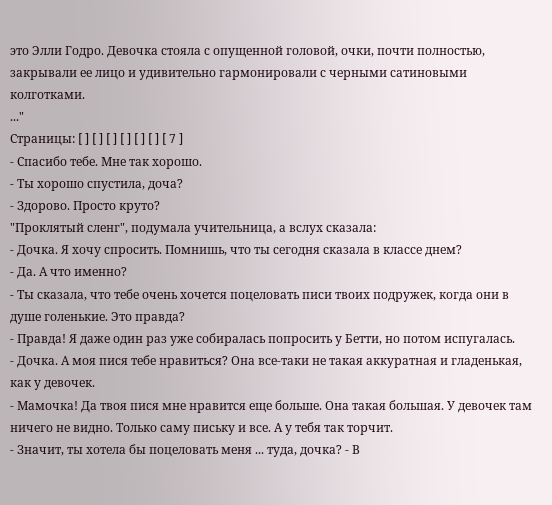это Элли Годро. Девочка стояла с опущенной головой, очки, почти полностью, закрывали ее лицо и удивительно гармонировали с черными сатиновыми колготками.
..."
Страницы: [ ] [ ] [ ] [ ] [ ] [ ] [ 7 ]
- Спасибо тебе. Мне так хорошо.
- Ты хорошо спустила, доча?
- Здорово. Просто круто?
"Проклятый сленг", подумала учительница, а вслух сказала:
- Дочка. Я хочу спросить. Помнишь, что ты сегодня сказала в классе днем?
- Да. А что именно?
- Ты сказала, что тебе очень хочется поцеловать писи твоих подружек, когда они в душе голенькие. Это правда?
- Правда! Я даже один раз уже собиралась попросить у Бетти, но потом испугалась.
- Дочка. А моя пися тебе нравиться? Она все-таки не такая аккуратная и гладенькая, как у девочек.
- Мамочка! Да твоя пися мне нравится еще больше. Она такая большая. У девочек там ничего не видно. Только саму письку и все. А у тебя так торчит.
- Значит, ты хотела бы поцеловать меня ... туда, дочка? - В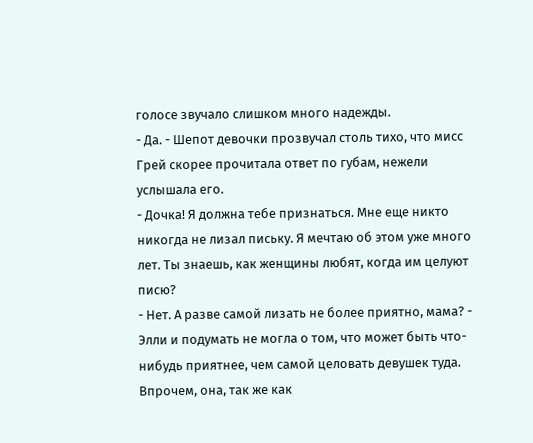голосе звучало слишком много надежды.
- Да. - Шепот девочки прозвучал столь тихо, что мисс Грей скорее прочитала ответ по губам, нежели услышала его.
- Дочка! Я должна тебе признаться. Мне еще никто никогда не лизал письку. Я мечтаю об этом уже много лет. Ты знаешь, как женщины любят, когда им целуют писю?
- Нет. А разве самой лизать не более приятно, мама? - Элли и подумать не могла о том, что может быть что-нибудь приятнее, чем самой целовать девушек туда. Впрочем, она, так же как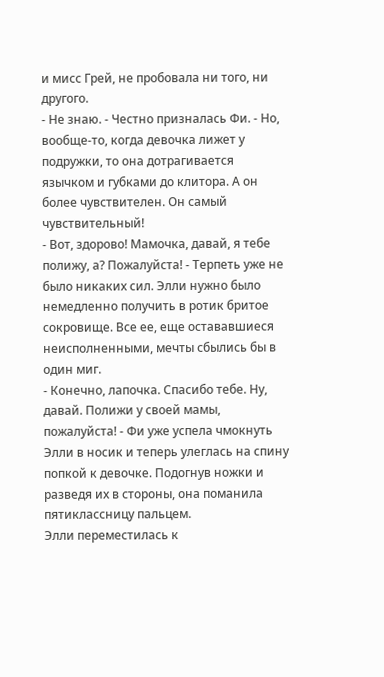и мисс Грей, не пробовала ни того, ни другого.
- Не знаю. - Честно призналась Фи. - Но, вообще-то, когда девочка лижет у подружки, то она дотрагивается язычком и губками до клитора. А он более чувствителен. Он самый чувствительный!
- Вот, здорово! Мамочка, давай, я тебе полижу, а? Пожалуйста! - Терпеть уже не было никаких сил. Элли нужно было немедленно получить в ротик бритое сокровище. Все ее, еще остававшиеся неисполненными, мечты сбылись бы в один миг.
- Конечно, лапочка. Спасибо тебе. Ну, давай. Полижи у своей мамы, пожалуйста! - Фи уже успела чмокнуть Элли в носик и теперь улеглась на спину попкой к девочке. Подогнув ножки и разведя их в стороны, она поманила пятиклассницу пальцем.
Элли переместилась к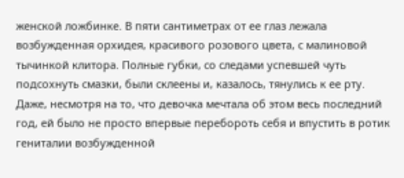женской ложбинке. В пяти сантиметрах от ее глаз лежала возбужденная орхидея, красивого розового цвета, с малиновой тычинкой клитора. Полные губки, со следами успевшей чуть подсохнуть смазки, были склеены и, казалось, тянулись к ее рту.
Даже, несмотря на то, что девочка мечтала об этом весь последний год, ей было не просто впервые перебороть себя и впустить в ротик гениталии возбужденной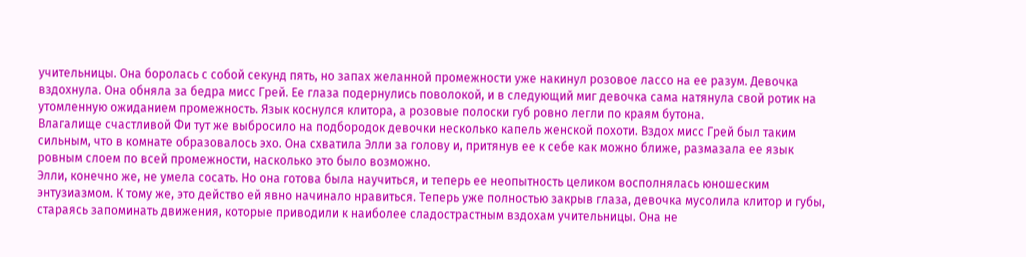учительницы. Она боролась с собой секунд пять, но запах желанной промежности уже накинул розовое лассо на ее разум. Девочка вздохнула. Она обняла за бедра мисс Грей. Ее глаза подернулись поволокой, и в следующий миг девочка сама натянула свой ротик на утомленную ожиданием промежность. Язык коснулся клитора, а розовые полоски губ ровно легли по краям бутона.
Влагалище счастливой Фи тут же выбросило на подбородок девочки несколько капель женской похоти. Вздох мисс Грей был таким сильным, что в комнате образовалось эхо. Она схватила Элли за голову и, притянув ее к себе как можно ближе, размазала ее язык ровным слоем по всей промежности, насколько это было возможно.
Элли, конечно же, не умела сосать. Но она готова была научиться, и теперь ее неопытность целиком восполнялась юношеским энтузиазмом. К тому же, это действо ей явно начинало нравиться. Теперь уже полностью закрыв глаза, девочка мусолила клитор и губы, стараясь запоминать движения, которые приводили к наиболее сладострастным вздохам учительницы. Она не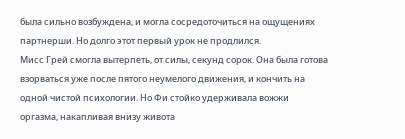была сильно возбуждена, и могла сосредоточиться на ощущениях партнерши. Но долго этот первый урок не продлился.
Мисс Грей смогла вытерпеть, от силы, секунд сорок. Она была готова взорваться уже после пятого неумелого движения, и кончить на одной чистой психологии. Но Фи стойко удерживала вожжи оргазма, накапливая внизу живота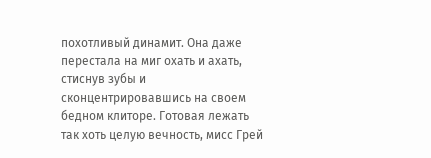похотливый динамит. Она даже перестала на миг охать и ахать, стиснув зубы и сконцентрировавшись на своем бедном клиторе. Готовая лежать так хоть целую вечность, мисс Грей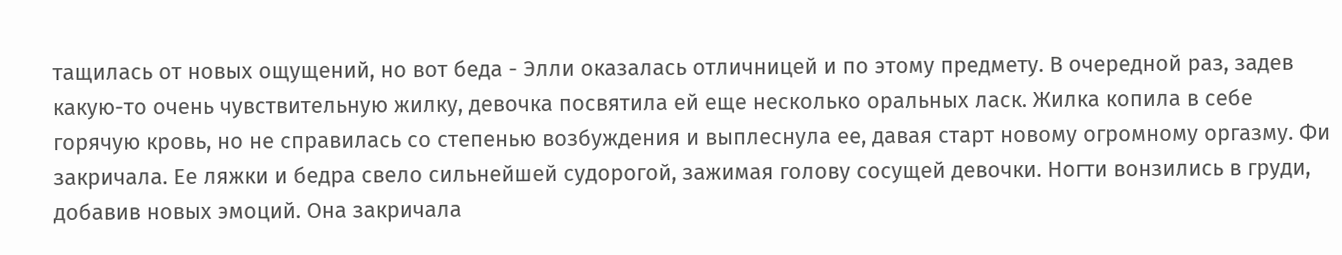тащилась от новых ощущений, но вот беда - Элли оказалась отличницей и по этому предмету. В очередной раз, задев какую-то очень чувствительную жилку, девочка посвятила ей еще несколько оральных ласк. Жилка копила в себе горячую кровь, но не справилась со степенью возбуждения и выплеснула ее, давая старт новому огромному оргазму. Фи закричала. Ее ляжки и бедра свело сильнейшей судорогой, зажимая голову сосущей девочки. Ногти вонзились в груди, добавив новых эмоций. Она закричала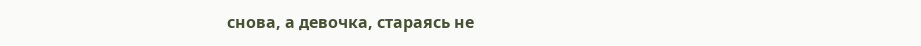снова, а девочка, стараясь не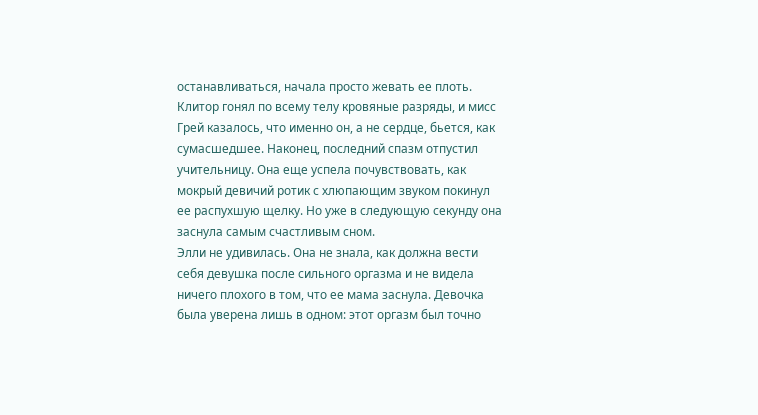останавливаться, начала просто жевать ее плоть. Клитор гонял по всему телу кровяные разряды, и мисс Грей казалось, что именно он, а не сердце, бьется, как сумасшедшее. Наконец, последний спазм отпустил учительницу. Она еще успела почувствовать, как мокрый девичий ротик с хлюпающим звуком покинул ее распухшую щелку. Но уже в следующую секунду она заснула самым счастливым сном.
Элли не удивилась. Она не знала, как должна вести себя девушка после сильного оргазма и не видела ничего плохого в том, что ее мама заснула. Девочка была уверена лишь в одном: этот оргазм был точно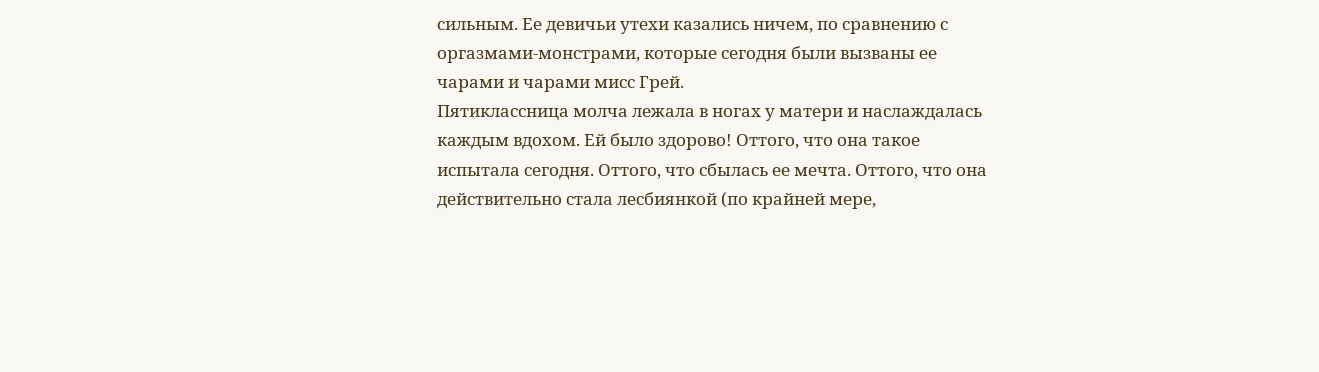сильным. Ее девичьи утехи казались ничем, по сравнению с оргазмами-монстрами, которые сегодня были вызваны ее чарами и чарами мисс Грей.
Пятиклассница молча лежала в ногах у матери и наслаждалась каждым вдохом. Ей было здорово! Оттого, что она такое испытала сегодня. Оттого, что сбылась ее мечта. Оттого, что она действительно стала лесбиянкой (по крайней мере,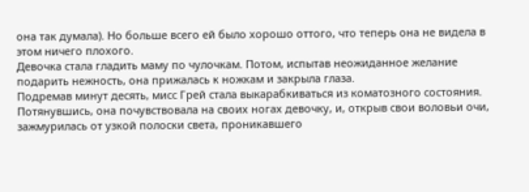она так думала). Но больше всего ей было хорошо оттого, что теперь она не видела в этом ничего плохого.
Девочка стала гладить маму по чулочкам. Потом, испытав неожиданное желание подарить нежность, она прижалась к ножкам и закрыла глаза.
Подремав минут десять, мисс Грей стала выкарабкиваться из коматозного состояния. Потянувшись, она почувствовала на своих ногах девочку, и, открыв свои воловьи очи, зажмурилась от узкой полоски света, проникавшего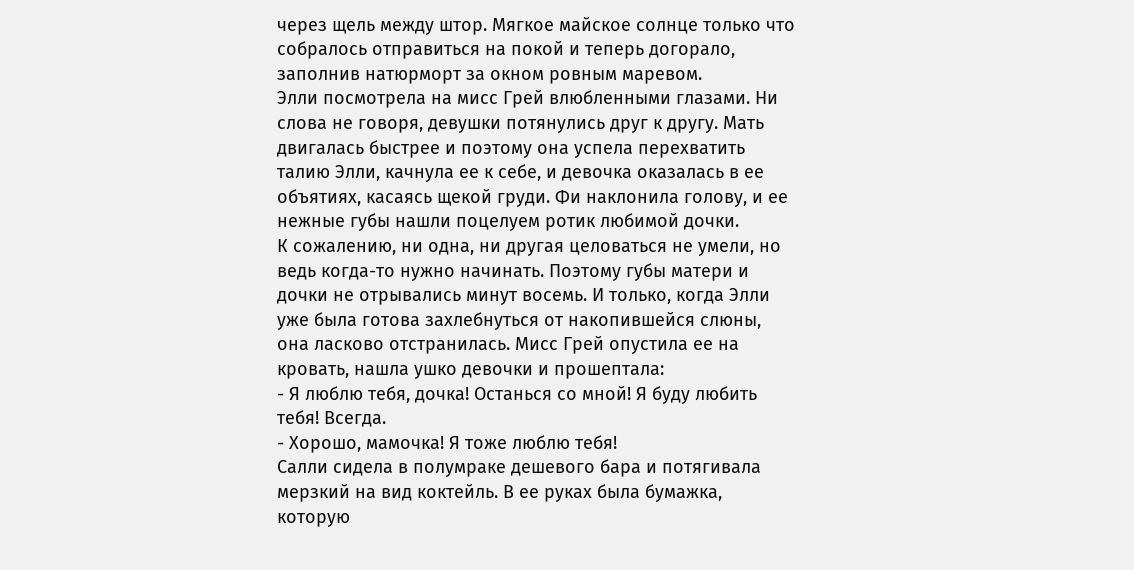через щель между штор. Мягкое майское солнце только что собралось отправиться на покой и теперь догорало, заполнив натюрморт за окном ровным маревом.
Элли посмотрела на мисс Грей влюбленными глазами. Ни слова не говоря, девушки потянулись друг к другу. Мать двигалась быстрее и поэтому она успела перехватить талию Элли, качнула ее к себе, и девочка оказалась в ее объятиях, касаясь щекой груди. Фи наклонила голову, и ее нежные губы нашли поцелуем ротик любимой дочки.
К сожалению, ни одна, ни другая целоваться не умели, но ведь когда-то нужно начинать. Поэтому губы матери и дочки не отрывались минут восемь. И только, когда Элли уже была готова захлебнуться от накопившейся слюны, она ласково отстранилась. Мисс Грей опустила ее на кровать, нашла ушко девочки и прошептала:
- Я люблю тебя, дочка! Останься со мной! Я буду любить тебя! Всегда.
- Хорошо, мамочка! Я тоже люблю тебя!
Салли сидела в полумраке дешевого бара и потягивала мерзкий на вид коктейль. В ее руках была бумажка, которую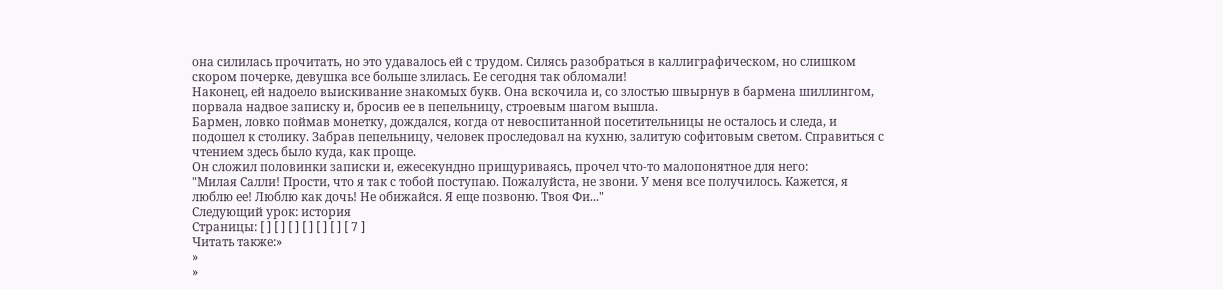она силилась прочитать, но это удавалось ей с трудом. Силясь разобраться в каллиграфическом, но слишком скором почерке, девушка все больше злилась. Ее сегодня так обломали!
Наконец, ей надоело выискивание знакомых букв. Она вскочила и, со злостью швырнув в бармена шиллингом, порвала надвое записку и, бросив ее в пепельницу, строевым шагом вышла.
Бармен, ловко поймав монетку, дождался, когда от невоспитанной посетительницы не осталось и следа, и подошел к столику. Забрав пепельницу, человек проследовал на кухню, залитую софитовым светом. Справиться с чтением здесь было куда, как проще.
Он сложил половинки записки и, ежесекундно прищуриваясь, прочел что-то малопонятное для него:
"Милая Салли! Прости, что я так с тобой поступаю. Пожалуйста, не звони. У меня все получилось. Кажется, я люблю ее! Люблю как дочь! Не обижайся. Я еще позвоню. Твоя Фи..."
Следующий урок: история
Страницы: [ ] [ ] [ ] [ ] [ ] [ ] [ 7 ]
Читать также:»
»
»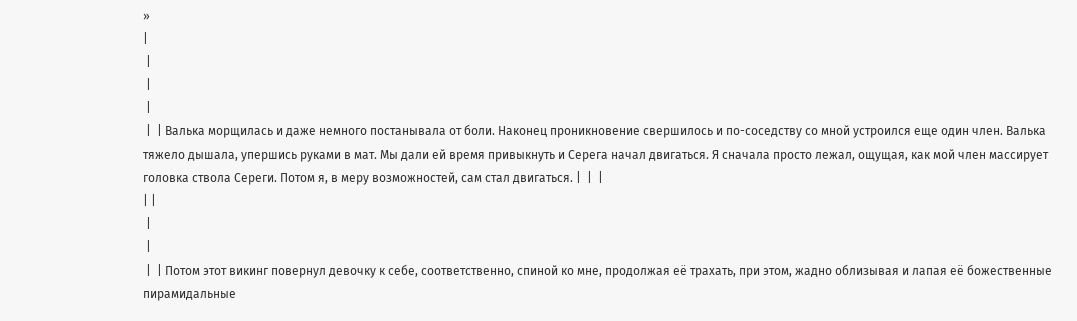»
|
 |
 |
 |
 |  | Валька морщилась и даже немного постанывала от боли. Наконец проникновение свершилось и по-соседству со мной устроился еще один член. Валька тяжело дышала, упершись руками в мат. Мы дали ей время привыкнуть и Серега начал двигаться. Я сначала просто лежал, ощущая, как мой член массирует головка ствола Сереги. Потом я, в меру возможностей, сам стал двигаться. |  |  |
| |
 |
 |
 |  | Потом этот викинг повернул девочку к себе, соответственно, спиной ко мне, продолжая её трахать, при этом, жадно облизывая и лапая её божественные пирамидальные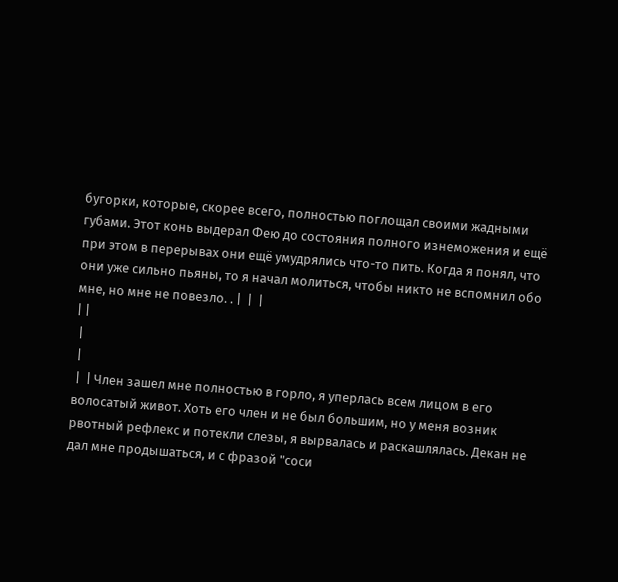бугорки, которые, скорее всего, полностью поглощал своими жадными губами. Этот конь выдерал Фею до состояния полного изнеможения и ещё при этом в перерывах они ещё умудрялись что-то пить. Когда я понял, что они уже сильно пьяны, то я начал молиться, чтобы никто не вспомнил обо мне, но мне не повезло. . |  |  |
| |
 |
 |
 |  | Член зашел мне полностью в горло, я уперлась всем лицом в его волосатый живот. Хоть его член и не был большим, но у меня возник рвотный рефлекс и потекли слезы, я вырвалась и раскашлялась. Декан не дал мне продышаться, и с фразой "соси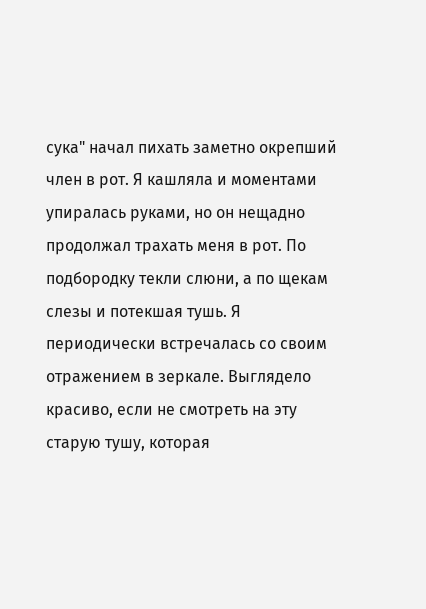сука" начал пихать заметно окрепший член в рот. Я кашляла и моментами упиралась руками, но он нещадно продолжал трахать меня в рот. По подбородку текли слюни, а по щекам слезы и потекшая тушь. Я периодически встречалась со своим отражением в зеркале. Выглядело красиво, если не смотреть на эту старую тушу, которая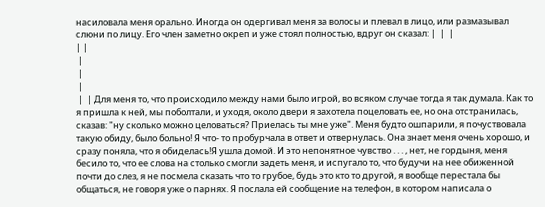насиловала меня орально. Иногда он одергивал меня за волосы и плевал в лицо, или размазывал слюни по лицу. Его член заметно окреп и уже стоял полностью, вдруг он сказал: |  |  |
| |
 |
 |
 |
 |  | Для меня то, что происходило между нами было игрой, во всяком случае тогда я так думала. Как то я пришла к ней, мы поболтали, и уходя, около двери я захотела поцеловать ее, но она отстранилась, сказав: "ну сколько можно целоваться? Приелась ты мне уже". Меня будто ошпарили, я почуствовала такую обиду, было больно! Я что- то пробурчала в ответ и отвернулась. Она знает меня очень хорошо, и сразу поняла, что я обиделась!Я ушла домой. И это непонятное чувство . . . , нет, не гордыня, меня бесило то, что ее слова на столько смогли задеть меня, и испугало то, что будучи на нее обиженной почти до слез, я не посмела сказать что то грубое, будь это кто то другой, я вообще перестала бы общаться, не говоря уже о парнях. Я послала ей сообщение на телефон, в котором написала о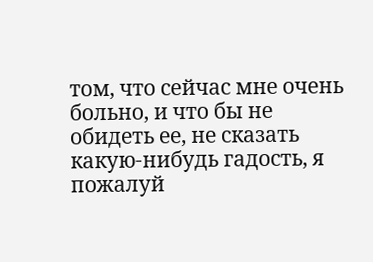том, что сейчас мне очень больно, и что бы не обидеть ее, не сказать какую-нибудь гадость, я пожалуй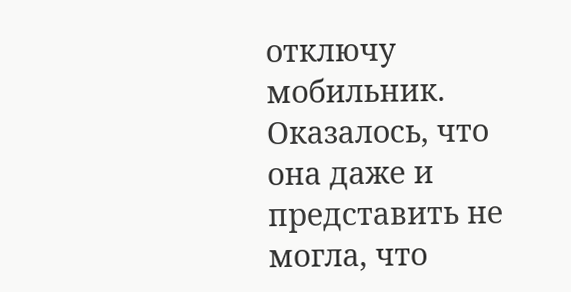отключу мобильник. Оказалось, что она даже и представить не могла, что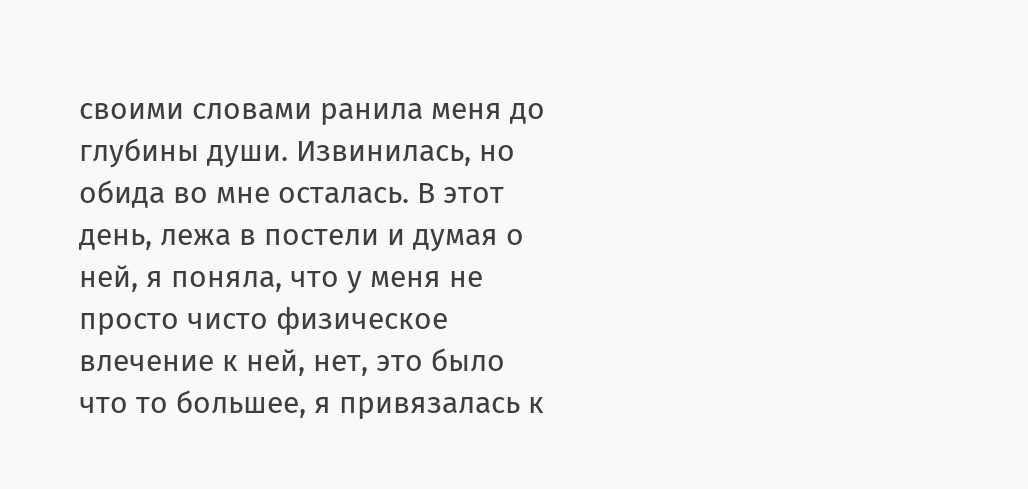своими словами ранила меня до глубины души. Извинилась, но обида во мне осталась. В этот день, лежа в постели и думая о ней, я поняла, что у меня не просто чисто физическое влечение к ней, нет, это было что то большее, я привязалась к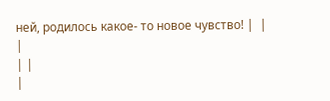ней, родилось какое- то новое чувство! |  |  |
| |
|